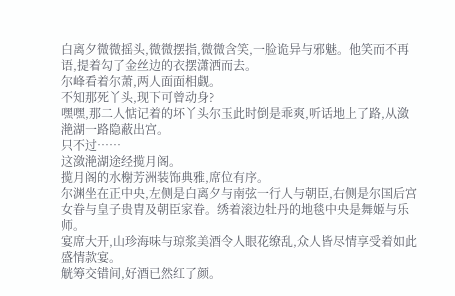白离夕微微摇头,微微摆指,微微含笑,一脸诡异与邪魅。他笑而不再语,提着勾了金丝边的衣摆潇洒而去。
尔峰看着尔萧,两人面面相觑。
不知那死丫头,现下可曾动身?
嘿嘿,那二人惦记着的坏丫头尔玉此时倒是乖爽,听话地上了路,从潋滟湖一路隐蔽出宫。
只不过……
这潋滟湖途经揽月阁。
揽月阁的水榭芳洲装饰典雅,席位有序。
尔渊坐在正中央,左侧是白离夕与南弦一行人与朝臣,右侧是尔国后宫女眷与皇子贵胄及朝臣家眷。绣着滚边牡丹的地毯中央是舞姬与乐师。
宴席大开,山珍海味与琼浆美酒令人眼花缭乱,众人皆尽情享受着如此盛情款宴。
觥筹交错间,好酒已然红了颜。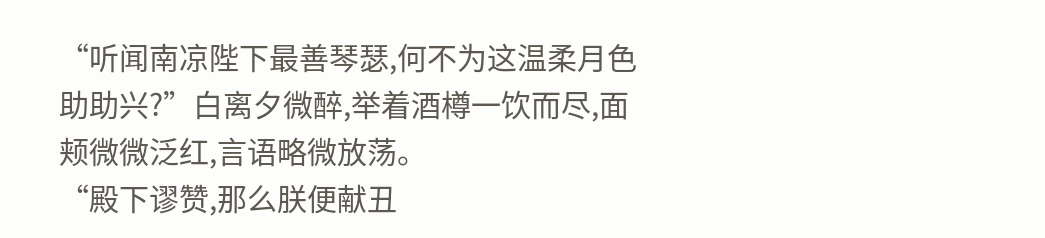“听闻南凉陛下最善琴瑟,何不为这温柔月色助助兴?”白离夕微醉,举着酒樽一饮而尽,面颊微微泛红,言语略微放荡。
“殿下谬赞,那么朕便献丑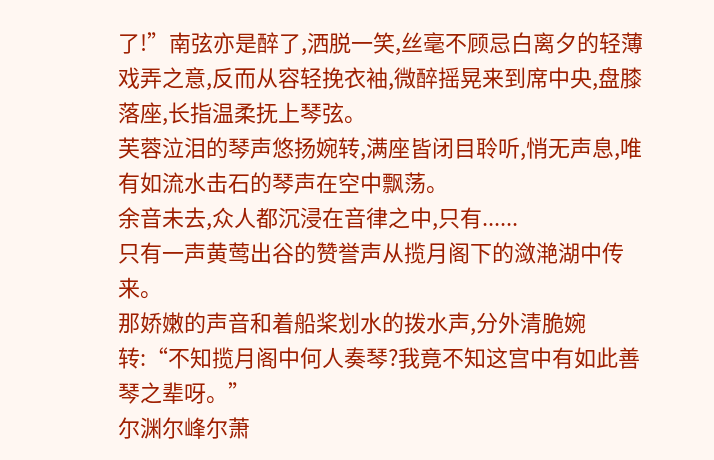了!”南弦亦是醉了,洒脱一笑,丝毫不顾忌白离夕的轻薄戏弄之意,反而从容轻挽衣袖,微醉摇晃来到席中央,盘膝落座,长指温柔抚上琴弦。
芙蓉泣泪的琴声悠扬婉转,满座皆闭目聆听,悄无声息,唯有如流水击石的琴声在空中飘荡。
余音未去,众人都沉浸在音律之中,只有......
只有一声黄莺出谷的赞誉声从揽月阁下的潋滟湖中传来。
那娇嫩的声音和着船桨划水的拨水声,分外清脆婉转:“不知揽月阁中何人奏琴?我竟不知这宫中有如此善琴之辈呀。”
尔渊尔峰尔萧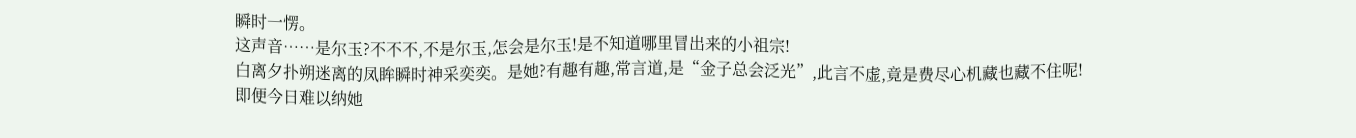瞬时一愣。
这声音……是尔玉?不不不,不是尔玉,怎会是尔玉!是不知道哪里冒出来的小祖宗!
白离夕扑朔迷离的凤眸瞬时神采奕奕。是她?有趣有趣,常言道,是“金子总会泛光”,此言不虚,竟是费尽心机藏也藏不住呢!即便今日难以纳她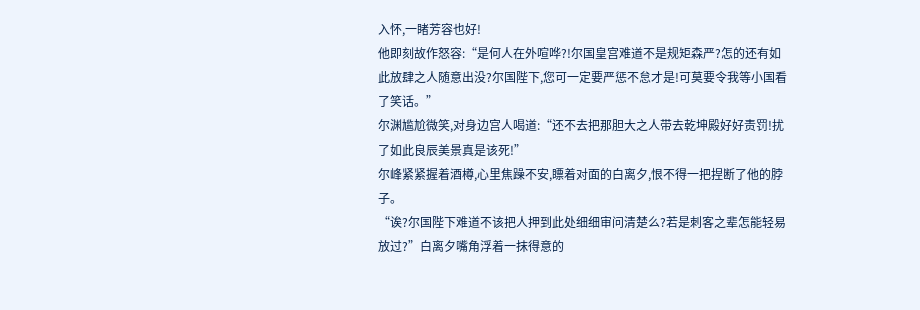入怀,一睹芳容也好!
他即刻故作怒容:“是何人在外喧哗?!尔国皇宫难道不是规矩森严?怎的还有如此放肆之人随意出没?尔国陛下,您可一定要严惩不怠才是!可莫要令我等小国看了笑话。”
尔渊尴尬微笑,对身边宫人喝道:“还不去把那胆大之人带去乾坤殿好好责罚!扰了如此良辰美景真是该死!”
尔峰紧紧握着酒樽,心里焦躁不安,瞟着对面的白离夕,恨不得一把捏断了他的脖子。
“诶?尔国陛下难道不该把人押到此处细细审问清楚么?若是刺客之辈怎能轻易放过?”白离夕嘴角浮着一抹得意的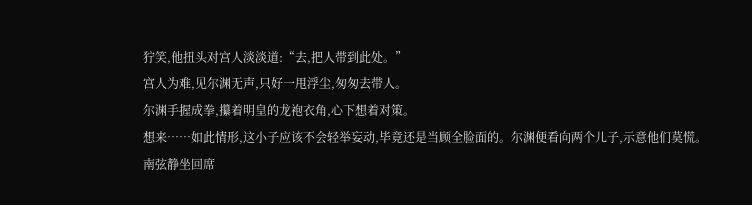狞笑,他扭头对宫人淡淡道:“去,把人带到此处。”
宫人为难,见尔渊无声,只好一甩浮尘,匆匆去带人。
尔渊手握成拳,攥着明皇的龙袍衣角,心下想着对策。
想来……如此情形,这小子应该不会轻举妄动,毕竟还是当顾全脸面的。尔渊便看向两个儿子,示意他们莫慌。
南弦静坐回席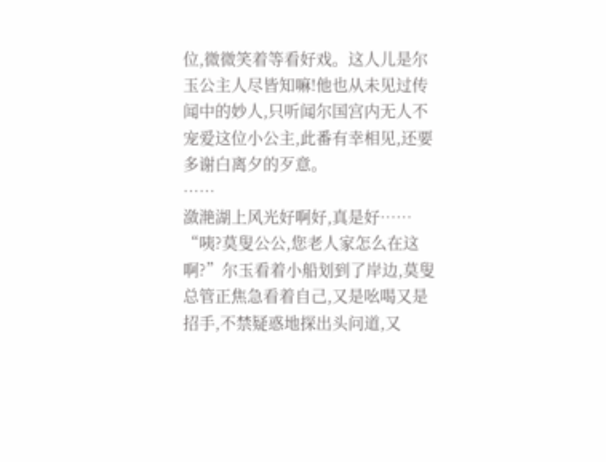位,微微笑着等看好戏。这人儿是尔玉公主人尽皆知嘛!他也从未见过传闻中的妙人,只听闻尔国宫内无人不宠爱这位小公主,此番有幸相见,还要多谢白离夕的歹意。
……
潋滟湖上风光好啊好,真是好……
“咦?莫叟公公,您老人家怎么在这啊?”尔玉看着小船划到了岸边,莫叟总管正焦急看着自己,又是吆喝又是招手,不禁疑惑地探出头问道,又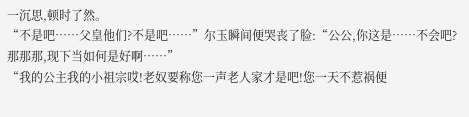一沉思,顿时了然。
“不是吧……父皇他们?不是吧……”尔玉瞬间便哭丧了脸:“公公,你这是……不会吧?那那那,现下当如何是好啊……”
“我的公主我的小祖宗哎!老奴要称您一声老人家才是吧!您一天不惹祸便